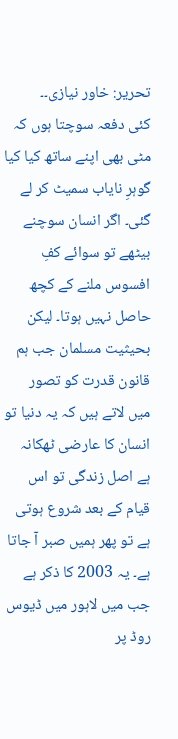تحریر: خاور نیازی۔۔
کئی دفعہ سوچتا ہوں کہ مٹی بھی اپنے ساتھ کیا کیا گوہرِ نایاب سمیٹ کر لے گئی۔ اگر انسان سوچنے بیٹھے تو سوائے کفِ افسوس ملنے کے کچھ حاصل نہیں ہوتا۔ لیکن بحیثیت مسلمان جب ہم قانون قدرت کو تصور میں لاتے ہیں کہ یہ دنیا تو انسان کا عارضی ٹھکانہ ہے اصل زندگی تو اس قیام کے بعد شروع ہوتی ہے تو پھر ہمیں صبر آ جاتا ہے۔ یہ 2003 کا ذکر ہے جب میں لاہور میں ڈیوس روڈ پر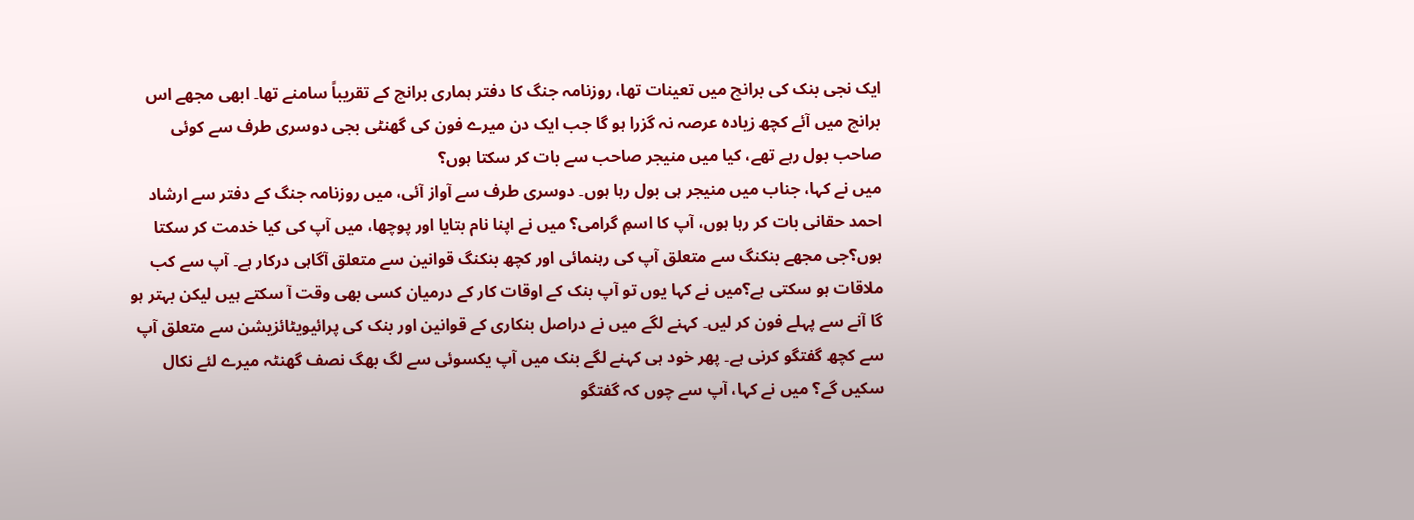ایک نجی بنک کی برانچ میں تعینات تھا، روزنامہ جنگ کا دفتر ہماری برانچ کے تقریباً سامنے تھا۔ ابھی مجھے اس برانچ میں آئے کچھ زیادہ عرصہ نہ گزرا ہو گا جب ایک دن میرے فون کی گھنٹی بجی دوسری طرف سے کوئی صاحب بول رہے تھے، کیا میں منیجر صاحب سے بات کر سکتا ہوں؟
میں نے کہا، جناب میں منیجر ہی بول رہا ہوں۔ دوسری طرف سے آواز آئی، میں روزنامہ جنگ کے دفتر سے ارشاد احمد حقانی بات کر رہا ہوں، آپ کا اسمِ گرامی؟ میں نے اپنا نام بتایا اور پوچھا، میں آپ کی کیا خدمت کر سکتا ہوں؟جی مجھے بنکنگ سے متعلق آپ کی رہنمائی اور کچھ بنکنگ قوانین سے متعلق آگاہی درکار ہے۔ آپ سے کب ملاقات ہو سکتی ہے؟میں نے کہا یوں تو آپ بنک کے اوقات کار کے درمیان کسی بھی وقت آ سکتے ہیں لیکن بہتر ہو گا آنے سے پہلے فون کر لیں۔ کہنے لگے میں نے دراصل بنکاری کے قوانین اور بنک کی پرائیویٹائزیشن سے متعلق آپ سے کچھ گفتگو کرنی ہے۔ پھر خود ہی کہنے لگے بنک میں آپ یکسوئی سے لگ بھگ نصف گھنٹہ میرے لئے نکال سکیں گے؟ میں نے کہا، آپ سے چوں کہ گفتگو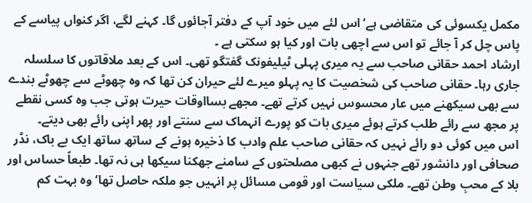مکمل یکسوئی کی متقاضی ہے‘ اس لئے میں خود آپ کے دفتر آجائوں گا۔ کہنے لگے، اگر کنواں پیاسے کے پاس چل کر آ جائے تو اس سے اچھی بات اور کیا ہو سکتی ہے ۔
ارشاد احمد حقانی صاحب سے یہ میری پہلی ٹیلیفونک گفتگو تھی۔ اس کے بعد ملاقاتوں کا سلسلہ جاری رہا۔ حقانی صاحب کی شخصیت کا یہ پہلو میرے لئے حیران کن تھا کہ وہ چھوٹے سے چھوٹے بندے سے بھی سیکھنے میں عار محسوس نہیں کرتے تھے۔ مجھے بسااوقات حیرت ہوتی جب وہ کسی نقطے پر مجھ سے رائے طلب کرتے ہوئے میری بات کو پورے انہماک سے سنتے اور پھر اپنی رائے بھی دیتے۔
اس میں کوئی دو رائے نہیں کہ حقانی صاحب علم وادب کا ذخیرہ ہونے کے ساتھ ساتھ ایک بے باک، نڈر صحافی اور دانشور تھے جنہوں نے کبھی مصلحتوں کے سامنے جھکنا سیکھا ہی نہ تھا۔ طبعاً حساس اور بلا کے محبِ وطن تھے۔ ملکی سیاست اور قومی مسائل پر انہیں جو ملکہ حاصل تھا‘ وہ بہت کم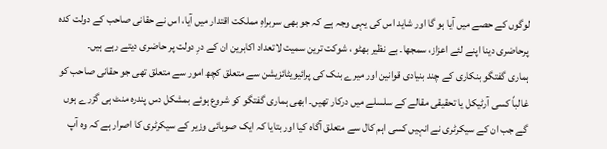لوگوں کے حصے میں آیا ہو گا اور شاید اس کی یہی وجہ ہے کہ جو بھی سربراہِ مملکت اقتدار میں آیا، اس نے حقانی صاحب کے دولت کدہ پرحاضری دینا اپنے لئے اعزاز، سمجھا۔ بے نظیر بھٹو ، شوکت ترین سمیت لاتعداد اکابرین ان کے درِ دولت پر حاضری دیتے رہے ہیں۔
ہماری گفتگو بنکاری کے چند بنیادی قوانین اور میرے بنک کی پرائیویٹائزیشن سے متعلق کچھ امور سے متعلق تھی جو حقانی صاحب کو غالباً کسی آرٹیکل یا تحقیقی مقالے کے سلسلے میں درکار تھیں۔ ابھی ہماری گفتگو کو شروع ہوئے بمشکل دس پندرہ منٹ ہی گزرے ہوں گے جب ان کے سیکرٹری نے انہیں کسی اہم کال سے متعلق آگاہ کیا اور بتایا کہ ایک صوبائی وزیر کے سیکرٹری کا اصرار ہے کہ وہ آپ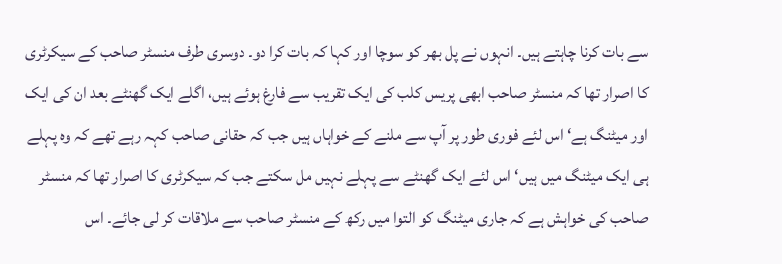سے بات کرنا چاہتے ہیں۔ انہوں نے پل بھر کو سوچا اور کہا کہ بات کرا دو۔ دوسری طرف منسٹر صاحب کے سیکرٹری کا اصرار تھا کہ منسٹر صاحب ابھی پریس کلب کی ایک تقریب سے فارغ ہوئے ہیں، اگلے ایک گھنٹے بعد ان کی ایک اور میٹنگ ہے‘ اس لئے فوری طور پر آپ سے ملنے کے خواہاں ہیں جب کہ حقانی صاحب کہہ رہے تھے کہ وہ پہلے ہی ایک میٹنگ میں ہیں‘ اس لئے ایک گھنٹے سے پہلے نہیں مل سکتے جب کہ سیکرٹری کا اصرار تھا کہ منسٹر صاحب کی خواہش ہے کہ جاری میٹنگ کو التوا میں رکھ کے منسٹر صاحب سے ملاقات کر لی جائے۔ اس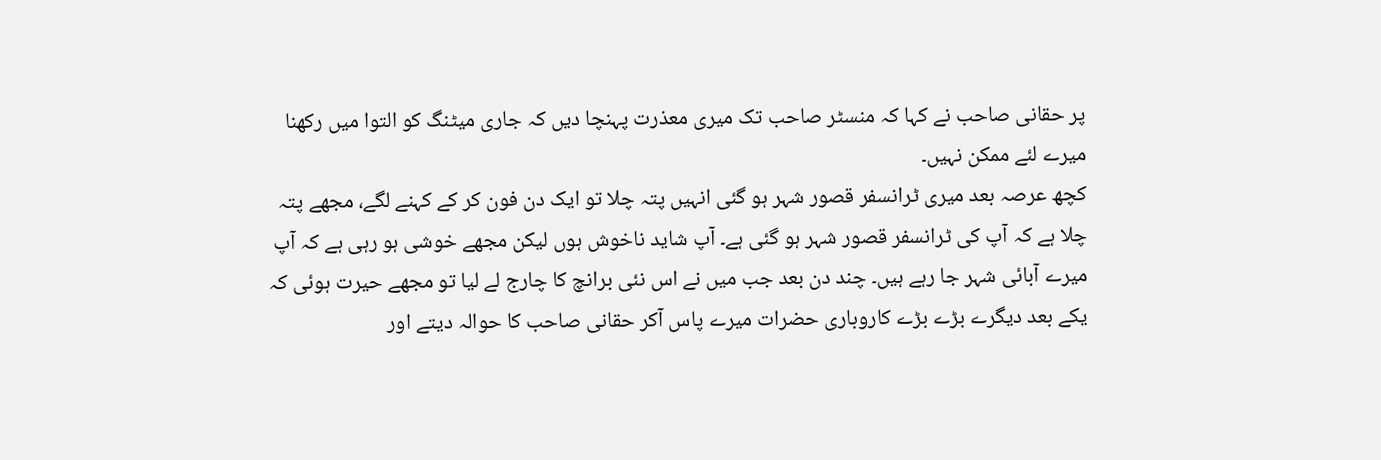پر حقانی صاحب نے کہا کہ منسٹر صاحب تک میری معذرت پہنچا دیں کہ جاری میٹنگ کو التوا میں رکھنا میرے لئے ممکن نہیں۔
کچھ عرصہ بعد میری ٹرانسفر قصور شہر ہو گئی انہیں پتہ چلا تو ایک دن فون کر کے کہنے لگے، مجھے پتہ چلا ہے کہ آپ کی ٹرانسفر قصور شہر ہو گئی ہے۔ آپ شاید ناخوش ہوں لیکن مجھے خوشی ہو رہی ہے کہ آپ میرے آبائی شہر جا رہے ہیں۔ چند دن بعد جب میں نے اس نئی برانچ کا چارج لے لیا تو مجھے حیرت ہوئی کہ یکے بعد دیگرے بڑے بڑے کاروباری حضرات میرے پاس آکر حقانی صاحب کا حوالہ دیتے اور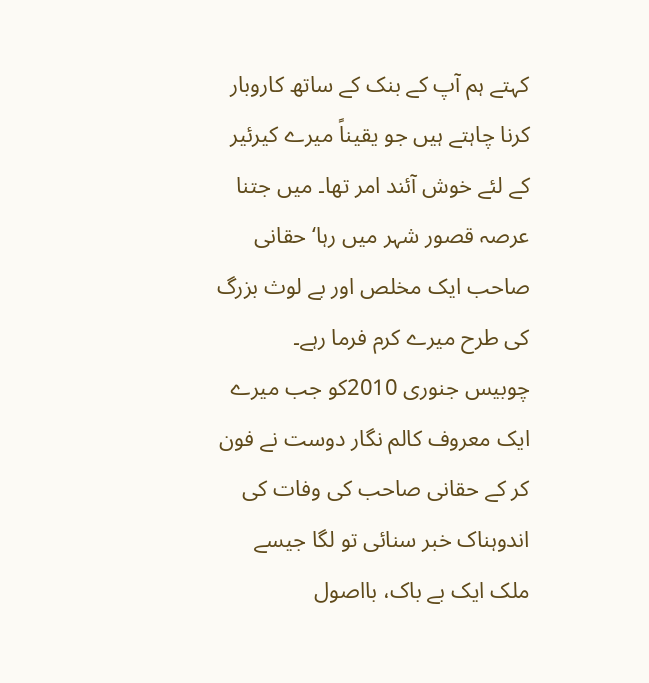کہتے ہم آپ کے بنک کے ساتھ کاروبار کرنا چاہتے ہیں جو یقیناً میرے کیرئیر کے لئے خوش آئند امر تھا۔ میں جتنا عرصہ قصور شہر میں رہا‘ حقانی صاحب ایک مخلص اور بے لوث بزرگ کی طرح میرے کرم فرما رہے۔
چوبیس جنوری 2010کو جب میرے ایک معروف کالم نگار دوست نے فون کر کے حقانی صاحب کی وفات کی اندوہناک خبر سنائی تو لگا جیسے ملک ایک بے باک، بااصول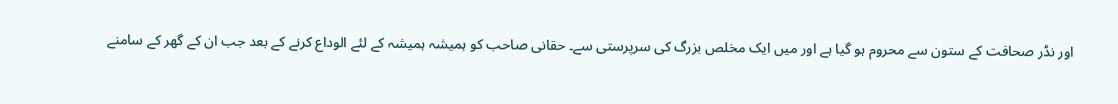اور نڈر صحافت کے ستون سے محروم ہو گیا ہے اور میں ایک مخلص بزرگ کی سرپرستی سے۔ حقانی صاحب کو ہمیشہ ہمیشہ کے لئے الوداع کرنے کے بعد جب ان کے گھر کے سامنے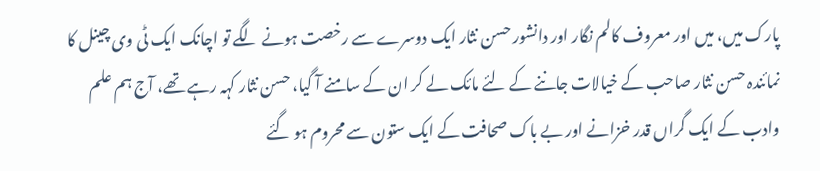پارک میں، میں اور معروف کالم نگار اور دانشور حسن نثار ایک دوسرے سے رخصت ہونے لگے تو اچانک ایک ٹی وی چینل کا نمائندہ حسن نثار صاحب کے خیالات جاننے کے لئے مائک لے کر ان کے سامنے آ گیا، حسن نثار کہہ رہے تھے، آج ہم علم وادب کے ایک گراں قدر خزانے اور بے باک صحافت کے ایک ستون سے محروم ہو گئے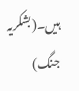ہیں۔(بشکریہ جنگ)